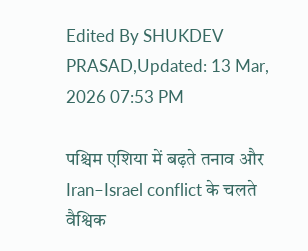Edited By SHUKDEV PRASAD,Updated: 13 Mar, 2026 07:53 PM

पश्चिम एशिया में बढ़ते तनाव और Iran–Israel conflict के चलते वैश्विक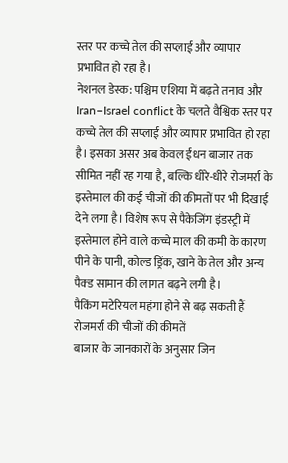स्तर पर कच्चे तेल की सप्लाई और व्यापार प्रभावित हो रहा है।
नेशनल डेस्क: पश्चिम एशिया में बढ़ते तनाव और Iran–Israel conflict के चलते वैश्विक स्तर पर कच्चे तेल की सप्लाई और व्यापार प्रभावित हो रहा है। इसका असर अब केवल ईंधन बाजार तक सीमित नहीं रह गया है, बल्कि धीरे-धीरे रोजमर्रा के इस्तेमाल की कई चीजों की कीमतों पर भी दिखाई देने लगा है। विशेष रूप से पैकेजिंग इंडस्ट्री में इस्तेमाल होने वाले कच्चे माल की कमी के कारण पीने के पानी, कोल्ड ड्रिंक, खाने के तेल और अन्य पैक्ड सामान की लागत बढ़ने लगी है।
पैकिंग मटेरियल महंगा होने से बढ़ सकती हैं रोजमर्रा की चीजों की कीमतें
बाजार के जानकारों के अनुसार जिन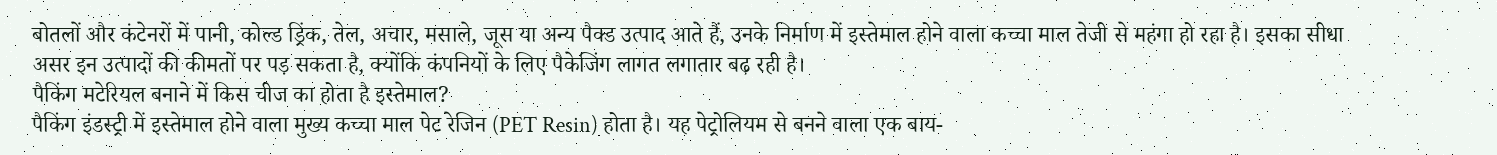बोतलों और कंटेनरों में पानी, कोल्ड ड्रिंक, तेल, अचार, मसाले, जूस या अन्य पैक्ड उत्पाद आते हैं, उनके निर्माण में इस्तेमाल होने वाला कच्चा माल तेजी से महंगा हो रहा है। इसका सीधा असर इन उत्पादों की कीमतों पर पड़ सकता है, क्योंकि कंपनियों के लिए पैकेजिंग लागत लगातार बढ़ रही है।
पैकिंग मटेरियल बनाने में किस चीज का होता है इस्तेमाल?
पैकिंग इंडस्ट्री में इस्तेमाल होने वाला मुख्य कच्चा माल पेट रेजिन (PET Resin) होता है। यह पेट्रोलियम से बनने वाला एक बाय-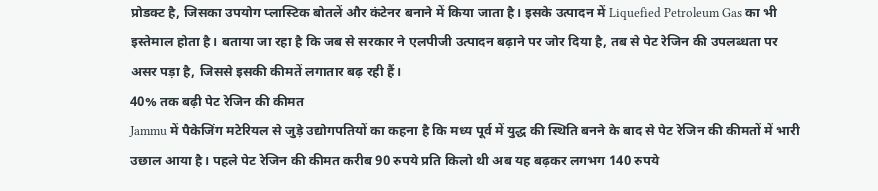प्रोडक्ट है, जिसका उपयोग प्लास्टिक बोतलें और कंटेनर बनाने में किया जाता है। इसके उत्पादन में Liquefied Petroleum Gas का भी इस्तेमाल होता है। बताया जा रहा है कि जब से सरकार ने एलपीजी उत्पादन बढ़ाने पर जोर दिया है, तब से पेट रेजिन की उपलब्धता पर असर पड़ा है, जिससे इसकी कीमतें लगातार बढ़ रही हैं।
40% तक बढ़ी पेट रेजिन की कीमत
Jammu में पैकेजिंग मटेरियल से जुड़े उद्योगपतियों का कहना है कि मध्य पूर्व में युद्ध की स्थिति बनने के बाद से पेट रेजिन की कीमतों में भारी उछाल आया है। पहले पेट रेजिन की कीमत करीब 90 रुपये प्रति किलो थी अब यह बढ़कर लगभग 140 रुपये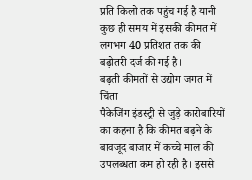प्रति किलो तक पहुंच गई है यानी कुछ ही समय में इसकी कीमत में लगभग 40 प्रतिशत तक की बढ़ोतरी दर्ज की गई है।
बढ़ती कीमतों से उद्योग जगत में चिंता
पैकेजिंग इंडस्ट्री से जुड़े कारोबारियों का कहना है कि कीमत बढ़ने के बावजूद बाजार में कच्चे माल की उपलब्धता कम हो रही है। इससे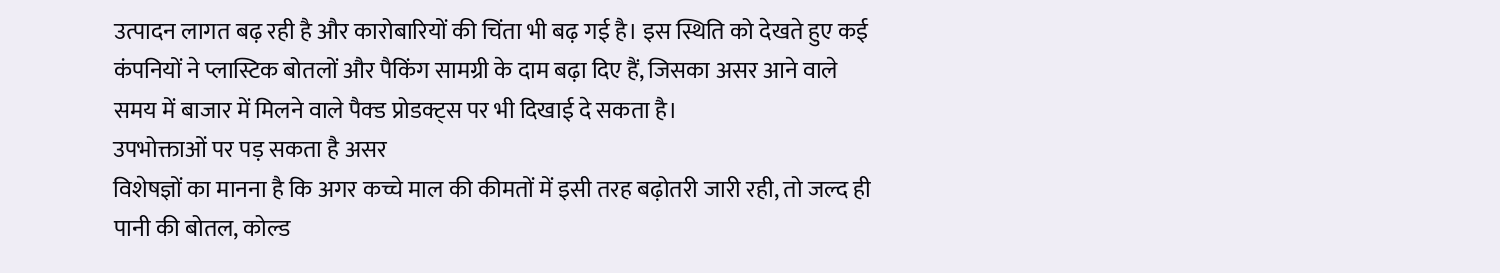उत्पादन लागत बढ़ रही है और कारोबारियों की चिंता भी बढ़ गई है। इस स्थिति को देखते हुए कई कंपनियों ने प्लास्टिक बोतलों और पैकिंग सामग्री के दाम बढ़ा दिए हैं, जिसका असर आने वाले समय में बाजार में मिलने वाले पैक्ड प्रोडक्ट्स पर भी दिखाई दे सकता है।
उपभोक्ताओं पर पड़ सकता है असर
विशेषज्ञों का मानना है कि अगर कच्चे माल की कीमतों में इसी तरह बढ़ोतरी जारी रही, तो जल्द ही पानी की बोतल, कोल्ड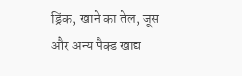ड्रिंक, खाने का तेल, जूस और अन्य पैक्ड खाद्य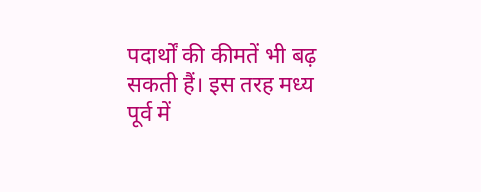पदार्थों की कीमतें भी बढ़ सकती हैं। इस तरह मध्य पूर्व में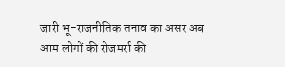जारी भू-राजनीतिक तनाव का असर अब आम लोगों की रोजमर्रा की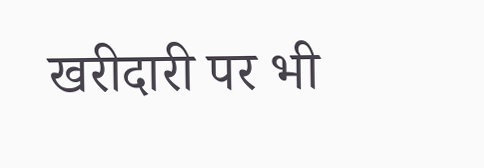खरीदारी पर भी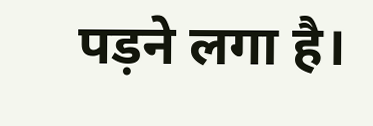पड़ने लगा है।